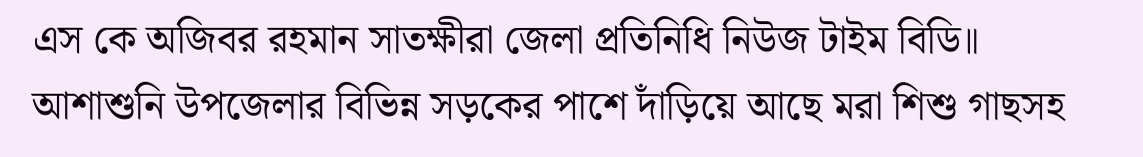এস কে অজিবর রহমান সাতক্ষীরা জেলা প্রতিনিধি নিউজ টাইম বিডি॥
আশাশুনি উপজেলার বিভিন্ন সড়কের পাশে দাঁড়িয়ে আছে মরা শিশু গাছসহ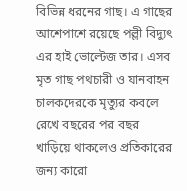বিভিন্ন ধরনের গাছ। এ গাছের আশেপাশে রয়েছে পল্লী বিদ্যুৎ এর হাই ভোল্টেজ তার। এসব মৃত গাছ পথচারী ও যানবাহন চালকদেরকে মৃত্যুর কবলে রেখে বছরের পর বছর খাড়িয়ে থাকলেও প্রতিকারের জন্য কারো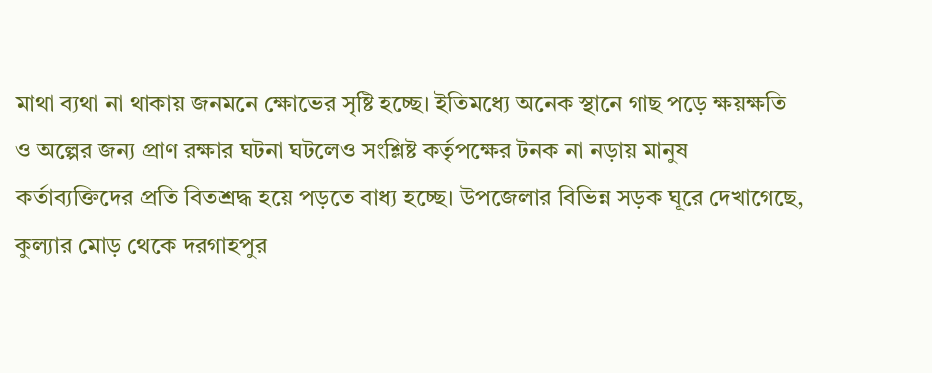মাথা ব্যথা না থাকায় জনমনে ক্ষোভের সৃষ্টি হচ্ছে। ইতিমধ্যে অনেক স্থানে গাছ পড়ে ক্ষয়ক্ষতি ও অল্পের জন্য প্রাণ রক্ষার ঘটনা ঘটলেও সংশ্লিষ্ট কর্তৃপক্ষের টনক না নড়ায় মানুষ কর্তাব্যক্তিদের প্রতি বিতশ্রদ্ধ হয়ে পড়তে বাধ্য হচ্ছে। উপজেলার বিভিন্ন সড়ক ঘূরে দেখাগেছে, কুল্যার মোড় থেকে দরগাহপুর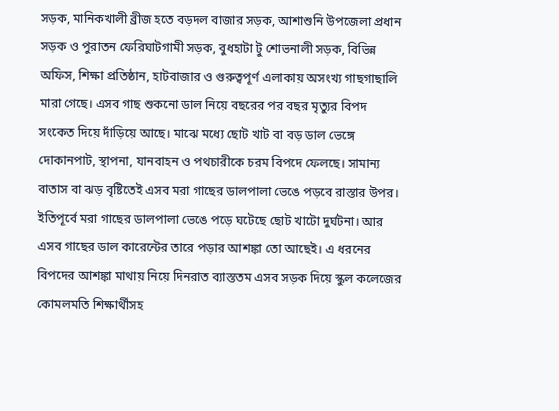সড়ক, মানিকখালী ব্রীজ হতে বড়দল বাজার সড়ক, আশাশুনি উপজেলা প্রধান সড়ক ও পুরাতন ফেরিঘাটগামী সড়ক, বুধহাটা টু শোভনালী সড়ক, বিভিন্ন অফিস, শিক্ষা প্রতিষ্ঠান, হাটবাজার ও গুরুত্বপূর্ণ এলাকায় অসংখ্য গাছগাছালি মারা গেছে। এসব গাছ শুকনো ডাল নিয়ে বছরের পর বছর মৃত্যুর বিপদ সংকেত দিয়ে দাঁড়িয়ে আছে। মাঝে মধ্যে ছোট খাট বা বড় ডাল ভেঙ্গে দোকানপাট, স্থাপনা, যানবাহন ও পথচারীকে চরম বিপদে ফেলছে। সামান্য বাতাস বা ঝড় বৃষ্টিতেই এসব মরা গাছের ডালপালা ভেঙে পড়বে রাস্তার উপর। ইতিপূর্বে মরা গাছের ডালপালা ভেঙে পড়ে ঘটেছে ছোট খাটো দুর্ঘটনা। আর এসব গাছের ডাল কারেন্টের তারে পড়ার আশঙ্কা তো আছেই। এ ধরনের বিপদের আশঙ্কা মাথায় নিয়ে দিনরাত ব্যাস্ততম এসব সড়ক দিয়ে স্কুল কলেজের কোমলমতি শিক্ষার্থীসহ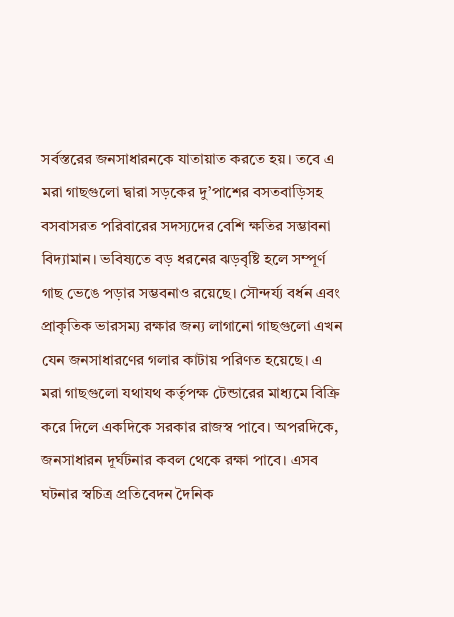সর্বস্তরের জনসাধারনকে যাতায়াত করতে হয়। তবে এ মরা গাছগুলো দ্বারা সড়কের দু’পাশের বসতবাড়িসহ বসবাসরত পরিবারের সদস্যদের বেশি ক্ষতির সম্ভাবনা বিদ্যামান। ভবিষ্যতে বড় ধরনের ঝড়বৃষ্টি হলে সম্পূর্ণ গাছ ভেঙে পড়ার সম্ভবনাও রয়েছে। সৌন্দর্য্য বর্ধন এবং প্রাকৃতিক ভারসম্য রক্ষার জন্য লাগানো গাছগুলো এখন যেন জনসাধারণের গলার কাটায় পরিণত হয়েছে। এ মরা গাছগুলো যথাযথ কর্তৃপক্ষ টেন্ডারের মাধ্যমে বিক্রি করে দিলে একদিকে সরকার রাজস্ব পাবে। অপরদিকে, জনসাধারন দূর্ঘটনার কবল থেকে রক্ষা পাবে। এসব ঘটনার স্বচিত্র প্রতিবেদন দৈনিক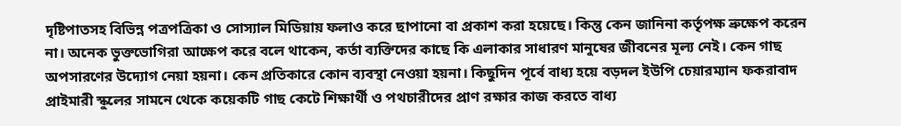দৃষ্টিপাতসহ বিভিন্ন পত্রপত্রিকা ও সোস্যাল মিডিয়ায় ফলাও করে ছাপানো বা প্রকাশ করা হয়েছে। কিন্তু কেন জানিনা কর্তৃপক্ষ ভ্রুক্ষেপ করেন না। অনেক ভুক্তভোগিরা আক্ষেপ করে বলে থাকেন, কর্তা ব্যক্তিদের কাছে কি এলাকার সাধারণ মানুষের জীবনের মূল্য নেই। কেন গাছ অপসারণের উদ্যোগ নেয়া হয়না। কেন প্রতিকারে কোন ব্যবস্থা নেওয়া হয়না। কিছুদিন পূর্বে বাধ্য হয়ে বড়দল ইউপি চেয়ারম্যান ফকরাবাদ প্রাইমারী স্কুলের সামনে থেকে কয়েকটি গাছ কেটে শিক্ষার্থী ও পথচারীদের প্রাণ রক্ষার কাজ করতে বাধ্য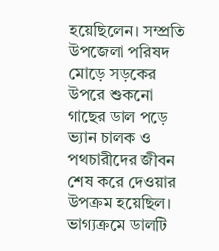হয়েছিলেন। সম্প্রতি উপজেলা পরিষদ মোড়ে সড়কের উপরে শুকনো গাছের ডাল পড়ে ভ্যান চালক ও পথচারীদের জীবন শেষ করে দেওয়ার উপক্রম হয়েছিল। ভাগ্যক্রমে ডালটি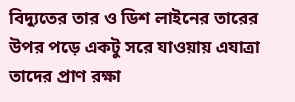বিদ্যুতের তার ও ডিশ লাইনের তারের উপর পড়ে একটু সরে যাওয়ায় এযাত্রা তাদের প্রাণ রক্ষা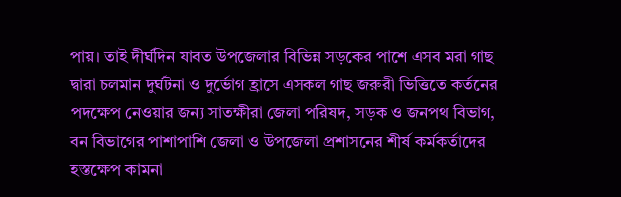পায়। তাই দীর্ঘদিন যাবত উপজেলার বিভিন্ন সড়কের পাশে এসব মরা গাছ দ্বারা চলমান দুর্ঘটনা ও দুর্ভোগ হ্রাসে এসকল গাছ জরুরী ভিত্তিতে কর্তনের পদক্ষেপ নেওয়ার জন্য সাতক্ষীরা জেলা পরিষদ, সড়ক ও জনপথ বিভাগ, বন বিভাগের পাশাপাশি জেলা ও উপজেলা প্রশাসনের শীর্ষ কর্মকর্তাদের হস্তক্ষেপ কামনা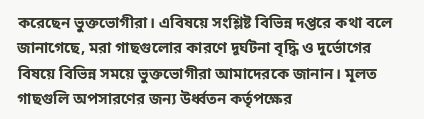করেছেন ভুক্তভোগীরা। এবিষয়ে সংশ্লিষ্ট বিভিন্ন দপ্তরে কথা বলে জানাগেছে, মরা গাছগুলোর কারণে দূর্ঘটনা বৃদ্ধি ও দুর্ভোগের বিষয়ে বিভিন্ন সময়ে ভুক্তভোগীরা আমাদেরকে জানান। মূলত গাছগুলি অপসারণের জন্য উর্ধ্বতন কর্তৃপক্ষের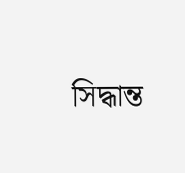সিদ্ধান্ত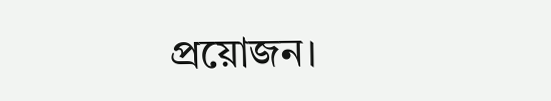প্রয়োজন।